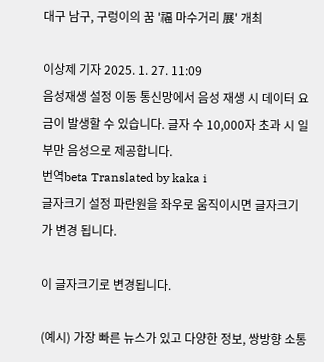대구 남구, 구렁이의 꿈 '福 마수거리 展' 개최

이상제 기자 2025. 1. 27. 11:09
음성재생 설정 이동 통신망에서 음성 재생 시 데이터 요금이 발생할 수 있습니다. 글자 수 10,000자 초과 시 일부만 음성으로 제공합니다.
번역beta Translated by kaka i
글자크기 설정 파란원을 좌우로 움직이시면 글자크기가 변경 됩니다.

이 글자크기로 변경됩니다.

(예시) 가장 빠른 뉴스가 있고 다양한 정보, 쌍방향 소통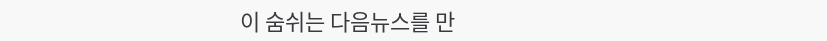이 숨쉬는 다음뉴스를 만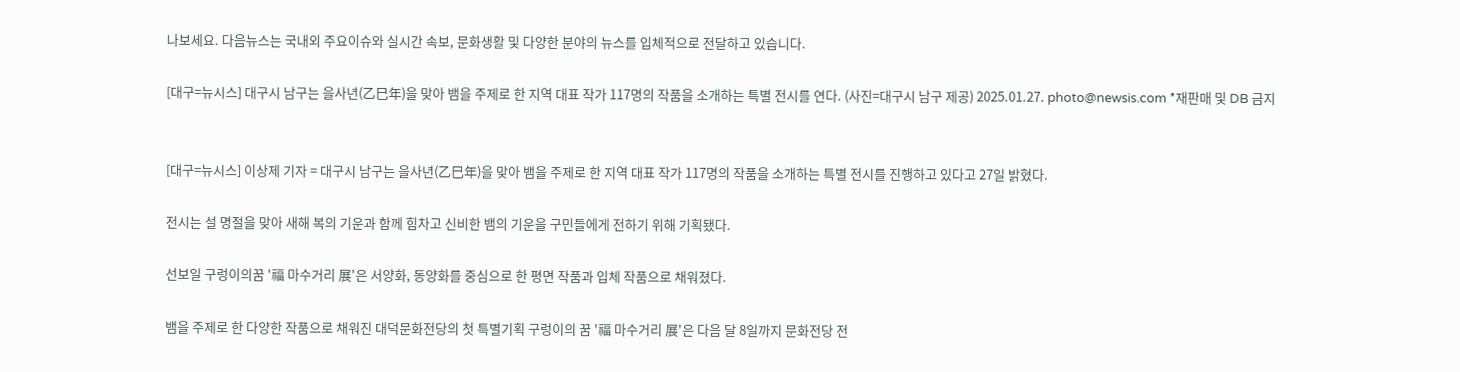나보세요. 다음뉴스는 국내외 주요이슈와 실시간 속보, 문화생활 및 다양한 분야의 뉴스를 입체적으로 전달하고 있습니다.

[대구=뉴시스] 대구시 남구는 을사년(乙巳年)을 맞아 뱀을 주제로 한 지역 대표 작가 117명의 작품을 소개하는 특별 전시를 연다. (사진=대구시 남구 제공) 2025.01.27. photo@newsis.com *재판매 및 DB 금지


[대구=뉴시스] 이상제 기자 = 대구시 남구는 을사년(乙巳年)을 맞아 뱀을 주제로 한 지역 대표 작가 117명의 작품을 소개하는 특별 전시를 진행하고 있다고 27일 밝혔다.

전시는 설 명절을 맞아 새해 복의 기운과 함께 힘차고 신비한 뱀의 기운을 구민들에게 전하기 위해 기획됐다.

선보일 구렁이의꿈 '福 마수거리 展'은 서양화, 동양화를 중심으로 한 평면 작품과 입체 작품으로 채워졌다.

뱀을 주제로 한 다양한 작품으로 채워진 대덕문화전당의 첫 특별기획 구렁이의 꿈 '福 마수거리 展'은 다음 달 8일까지 문화전당 전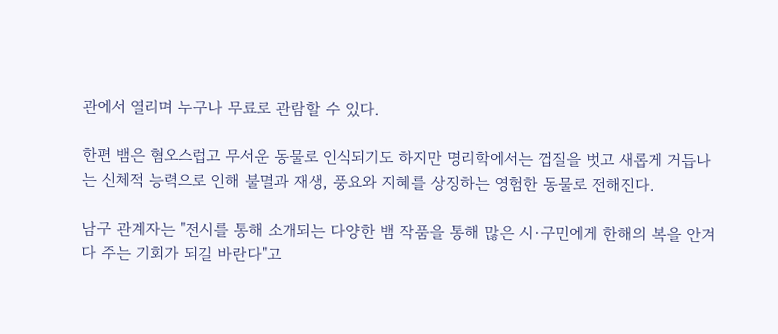관에서 열리며 누구나 무료로 관람할 수 있다.

한편 뱀은 혐오스럽고 무서운 동물로 인식되기도 하지만 명리학에서는 껍질을 벗고 새롭게 거듭나는 신체적 능력으로 인해 불멸과 재생, 풍요와 지혜를 상징하는 영험한 동물로 전해진다.

남구 관계자는 "전시를 통해 소개되는 다양한 뱀 작품을 통해 많은 시·구민에게 한해의 복을 안겨다 주는 기회가 되길 바란다"고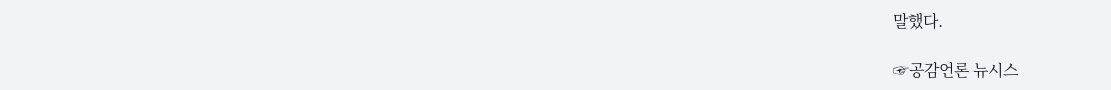말했다.

☞공감언론 뉴시스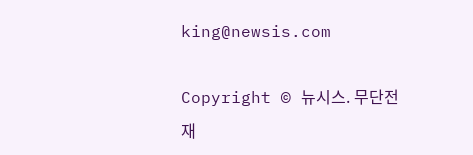king@newsis.com

Copyright © 뉴시스. 무단전재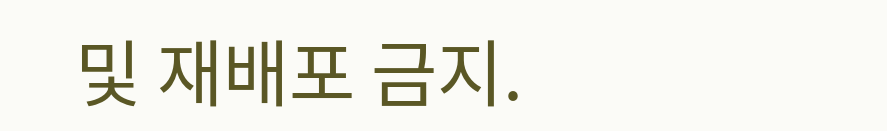및 재배포 금지.